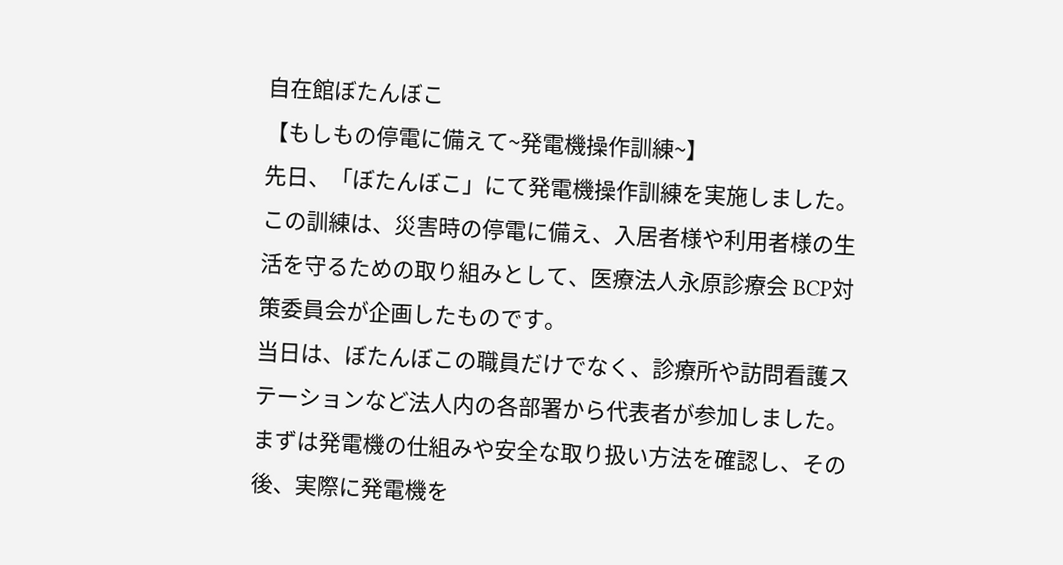自在館ぼたんぼこ
【もしもの停電に備えて~発電機操作訓練~】
先日、「ぼたんぼこ」にて発電機操作訓練を実施しました。
この訓練は、災害時の停電に備え、入居者様や利用者様の生活を守るための取り組みとして、医療法人永原診療会 BCP対策委員会が企画したものです。
当日は、ぼたんぼこの職員だけでなく、診療所や訪問看護ステーションなど法人内の各部署から代表者が参加しました。
まずは発電機の仕組みや安全な取り扱い方法を確認し、その後、実際に発電機を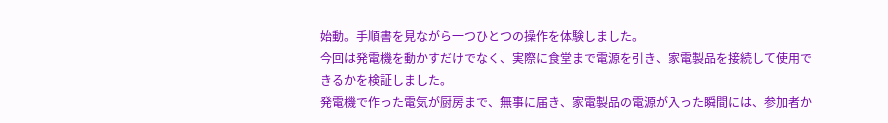始動。手順書を見ながら一つひとつの操作を体験しました。
今回は発電機を動かすだけでなく、実際に食堂まで電源を引き、家電製品を接続して使用できるかを検証しました。
発電機で作った電気が厨房まで、無事に届き、家電製品の電源が入った瞬間には、参加者か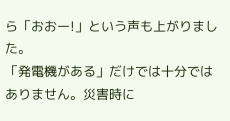ら「おおー!」という声も上がりました。
「発電機がある」だけでは十分ではありません。災害時に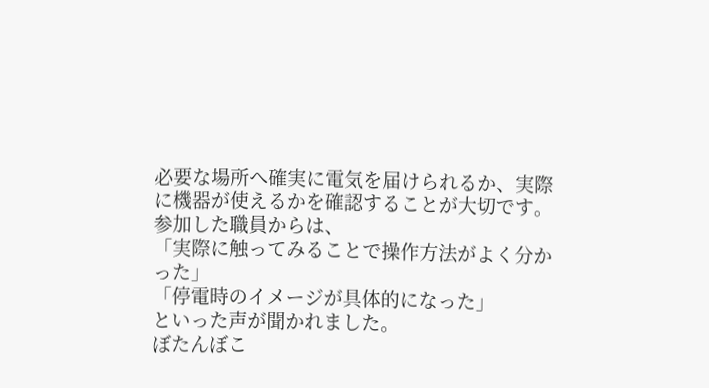必要な場所へ確実に電気を届けられるか、実際に機器が使えるかを確認することが大切です。
参加した職員からは、
「実際に触ってみることで操作方法がよく分かった」
「停電時のイメージが具体的になった」
といった声が聞かれました。
ぼたんぼこ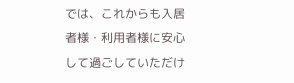では、これからも入居者様・利用者様に安心して過ごしていただけ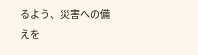るよう、災害への備えを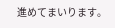進めてまいります。